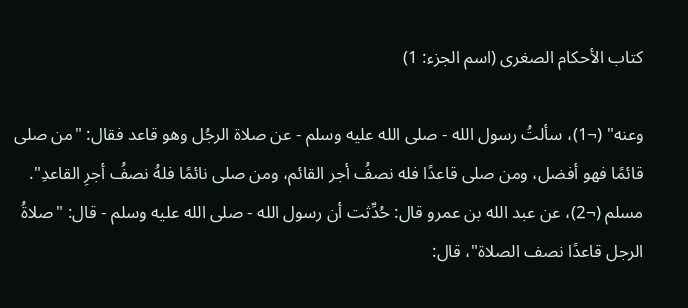كتاب الأحكام الصغرى (اسم الجزء: 1)

وعنه" (¬1)، سألتُ رسول الله - صلى الله عليه وسلم - عن صلاة الرجُل وهو قاعد فقال: "من صلى قائمًا فهو أفضل، ومن صلى قاعدًا فله نصفُ أجر القائم، ومن صلى نائمًا فلهُ نصفُ أجرِ القاعدِ".
مسلم (¬2)، عن عبد الله بن عمرو قال: حُدِّثت أن رسول الله - صلى الله عليه وسلم - قال: "صلاةُ الرجل قاعدًا نصف الصلاة"، قال: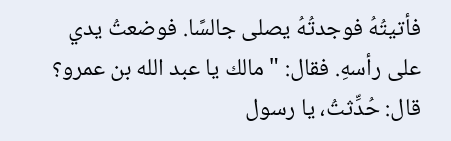فأتيتُهُ فوجدتُهُ يصلى جالسًا. فوضعتُ يدي على رأسهِ. فقال: "مالك يا عبد الله بن عمرو؟ قال: حُدِّثتُ، يا رسول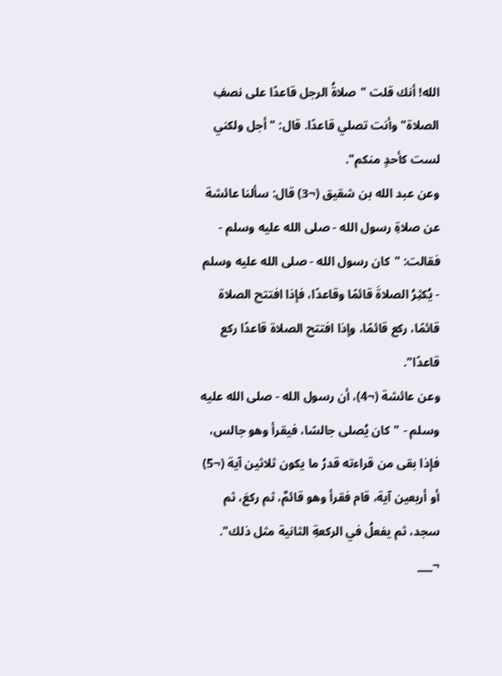الله! أنك قلت "صلاةُ الرجل قاعدًا على نصفِ الصلاة" وأنت تصلي قاعدًا. قال: "أجل ولكني لست كأحدٍ منكم".
وعن عبد الله بن شقيق (¬3) قال: سألنا عائشة عن صلاةِ رسول الله - صلى الله عليه وسلم - فقالت: "كان رسول الله - صلى الله عليه وسلم - يُكثِرُ الصلاةَ قائمًا وقاعدًا، فإذا افتتح الصلاة قائمًا، ركع قائمًا، وإذا افتتح الصلاة قاعدًا ركع قاعدًا".
وعن عائشة (¬4)، أن رسول الله - صلى الله عليه وسلم - "كان يُصلى جالسًا، فيقرأ وهو جالس، فإذا بقى من قراءته قدرُ ما يكون ثلاثين آية (¬5) أو أربعين آية، قام فقرأ وهو قائمٌ، ثم ركعَ، ثم سجد، ثم يفعلُ في الركعةِ الثانية مثل ذلك".
¬___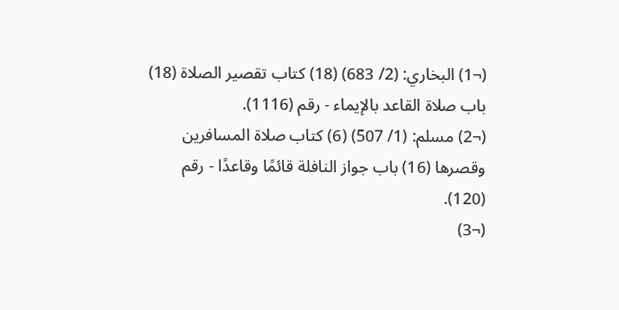(¬1) البخاري: (2/ 683) (18) كتاب تقصير الصلاة (18) باب صلاة القاعد بالإيماء - رقم (1116).
(¬2) مسلم: (1/ 507) (6) كتاب صلاة المسافرين وقصرها (16) باب جواز النافلة قائمًا وقاعدًا - رقم (120).
(¬3)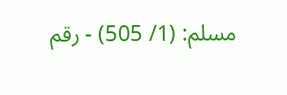مسلم: (1/ 505) - رقم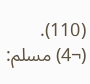(110).
(¬4) مسلم: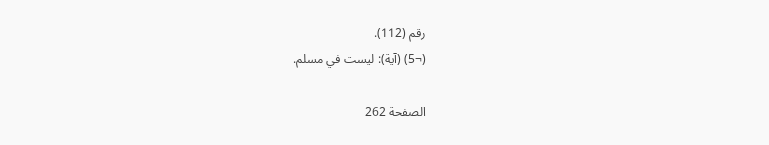رقم (112).
(¬5) (آية): ليست في مسلم.

الصفحة 262